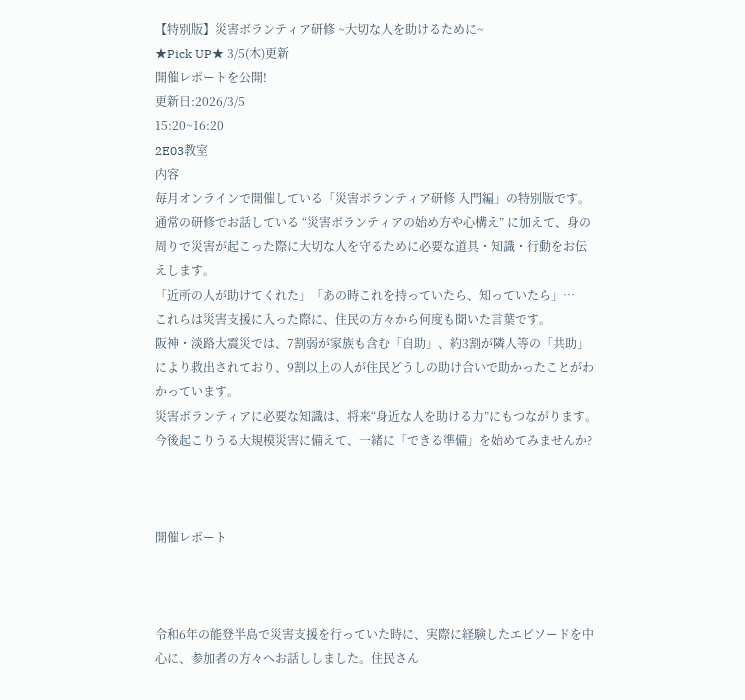【特別版】災害ボランティア研修 ~大切な人を助けるために~
★Pick UP★ 3/5(木)更新
開催レポートを公開!
更新日:2026/3/5
15:20~16:20
2E03教室
内容
毎月オンラインで開催している「災害ボランティア研修 入門編」の特別版です。
通常の研修でお話している “災害ボランティアの始め方や心構え” に加えて、身の周りで災害が起こった際に大切な人を守るために必要な道具・知識・行動をお伝えします。
「近所の人が助けてくれた」「あの時これを持っていたら、知っていたら」…
これらは災害支援に入った際に、住民の方々から何度も聞いた言葉です。
阪神・淡路大震災では、7割弱が家族も含む「自助」、約3割が隣人等の「共助」により救出されており、9割以上の人が住民どうしの助け合いで助かったことがわかっています。
災害ボランティアに必要な知識は、将来“身近な人を助ける力”にもつながります。
今後起こりうる大規模災害に備えて、一緒に「できる準備」を始めてみませんか?



開催レポート



令和6年の能登半島で災害支援を行っていた時に、実際に経験したエピソードを中心に、参加者の方々へお話ししました。住民さん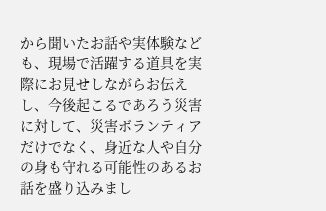から聞いたお話や実体験なども、現場で活躍する道具を実際にお見せしながらお伝えし、今後起こるであろう災害に対して、災害ボランティアだけでなく、身近な人や自分の身も守れる可能性のあるお話を盛り込みまし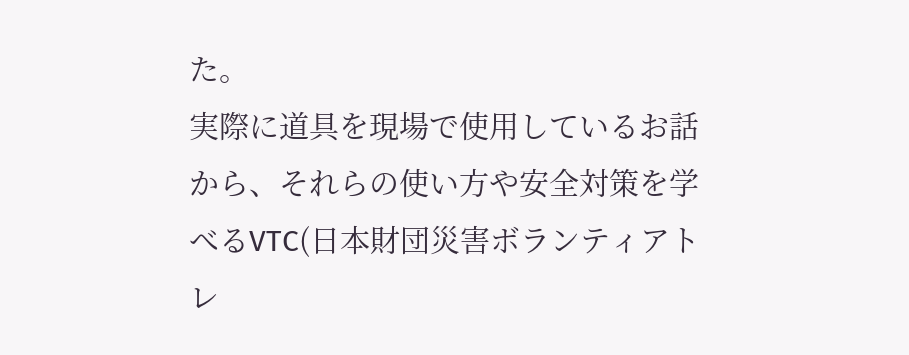た。
実際に道具を現場で使用しているお話から、それらの使い方や安全対策を学べるVTC(日本財団災害ボランティアトレ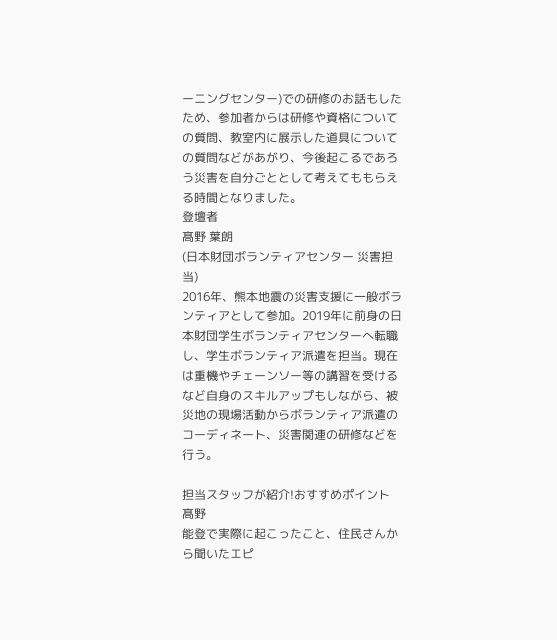ーニングセンター)での研修のお話もしたため、参加者からは研修や資格についての質問、教室内に展示した道具についての質問などがあがり、今後起こるであろう災害を自分ごととして考えてももらえる時間となりました。
登壇者
髙野 葉朗
(日本財団ボランティアセンター 災害担当)
2016年、熊本地震の災害支援に一般ボランティアとして参加。2019年に前身の日本財団学生ボランティアセンターへ転職し、学生ボランティア派遣を担当。現在は重機やチェーンソー等の講習を受けるなど自身のスキルアップもしながら、被災地の現場活動からボランティア派遣のコーディネート、災害関連の研修などを行う。

担当スタッフが紹介!おすすめポイント
髙野
能登で実際に起こったこと、住民さんから聞いたエピ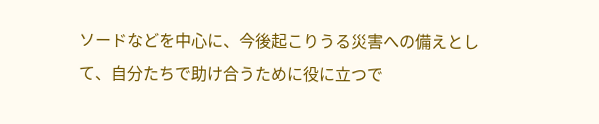ソードなどを中心に、今後起こりうる災害への備えとして、自分たちで助け合うために役に立つで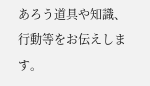あろう道具や知識、行動等をお伝えします。